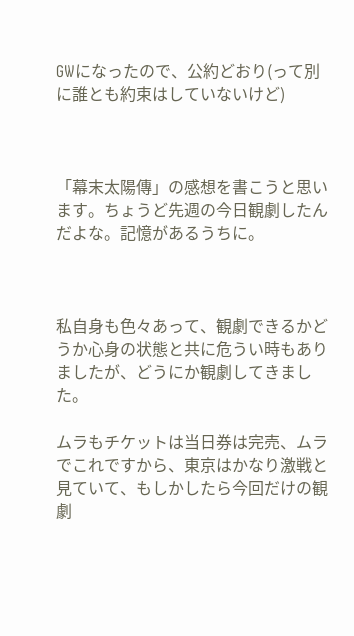GWになったので、公約どおり(って別に誰とも約束はしていないけど)



「幕末太陽傳」の感想を書こうと思います。ちょうど先週の今日観劇したんだよな。記憶があるうちに。



私自身も色々あって、観劇できるかどうか心身の状態と共に危うい時もありましたが、どうにか観劇してきました。

ムラもチケットは当日券は完売、ムラでこれですから、東京はかなり激戦と見ていて、もしかしたら今回だけの観劇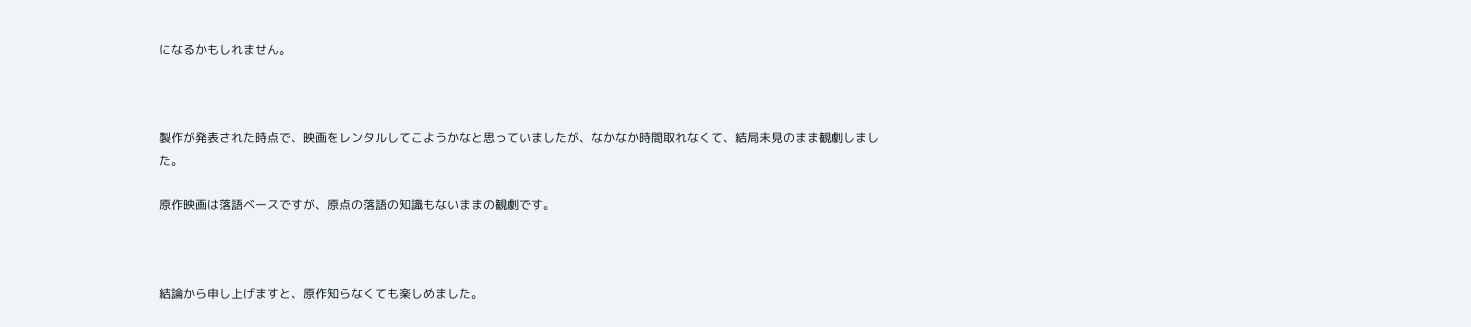になるかもしれません。



製作が発表された時点で、映画をレンタルしてこようかなと思っていましたが、なかなか時間取れなくて、結局未見のまま観劇しました。

原作映画は落語ベースですが、原点の落語の知識もないままの観劇です。



結論から申し上げますと、原作知らなくても楽しめました。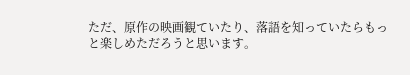ただ、原作の映画観ていたり、落語を知っていたらもっと楽しめただろうと思います。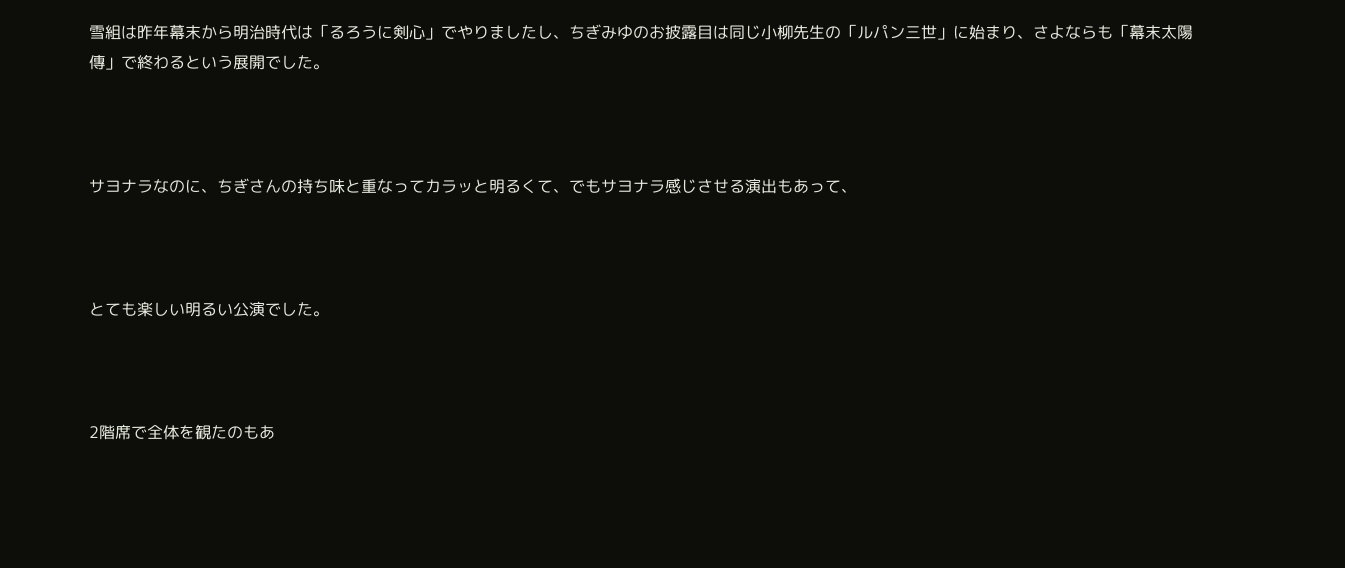雪組は昨年幕末から明治時代は「るろうに剣心」でやりましたし、ちぎみゆのお披露目は同じ小柳先生の「ルパン三世」に始まり、さよならも「幕末太陽傳」で終わるという展開でした。



サヨナラなのに、ちぎさんの持ち味と重なってカラッと明るくて、でもサヨナラ感じさせる演出もあって、



とても楽しい明るい公演でした。



2階席で全体を観たのもあ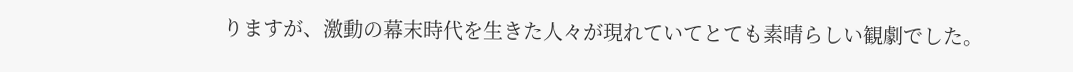りますが、激動の幕末時代を生きた人々が現れていてとても素晴らしい観劇でした。